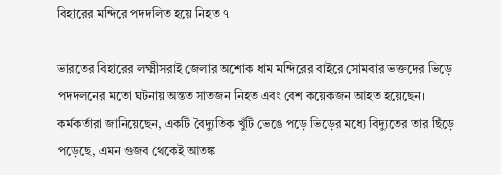বিহারের মন্দিরে পদদলিত হয়ে নিহত ৭

ভারতের বিহারের লক্ষ্মীসরাই জেলার অশোক ধাম মন্দিরের বাইরে সোমবার ভক্তদের ভিড়ে পদদলনের মতো ঘটনায় অন্তত সাতজন নিহত এবং বেশ কয়েকজন আহত হয়েছেন। কর্মকর্তারা জানিয়েছেন, একটি বৈদ্যুতিক খুঁটি ভেঙে পড়ে ভিড়ের মধ্যে বিদ্যুতের তার ছিঁড়ে পড়েছে, এমন গুজব থেকেই আতঙ্ক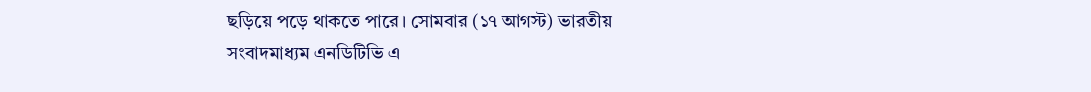ছড়িয়ে পড়ে থাকতে পারে। সোমবার (১৭ আগস্ট) ভারতীয় সংবাদমাধ্যম এনডিটিভি এ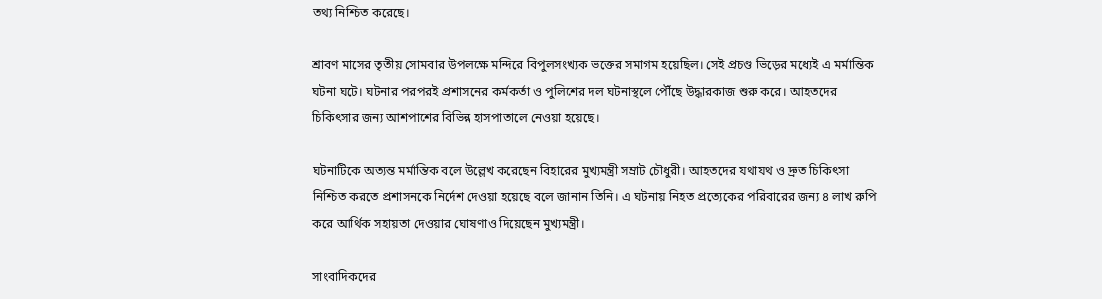তথ্য নিশ্চিত করেছে।

শ্রাবণ মাসের তৃতীয় সোমবার উপলক্ষে মন্দিরে বিপুলসংখ্যক ভক্তের সমাগম হয়েছিল। সেই প্রচণ্ড ভিড়ের মধ্যেই এ মর্মান্তিক ঘটনা ঘটে। ঘটনার পরপরই প্রশাসনের কর্মকর্তা ও পুলিশের দল ঘটনাস্থলে পৌঁছে উদ্ধারকাজ শুরু করে। আহতদের চিকিৎসার জন্য আশপাশের বিভিন্ন হাসপাতালে নেওয়া হয়েছে।

ঘটনাটিকে অত্যন্ত মর্মান্তিক বলে উল্লেখ করেছেন বিহারের মুখ্যমন্ত্রী সম্রাট চৌধুরী। আহতদের যথাযথ ও দ্রুত চিকিৎসা নিশ্চিত করতে প্রশাসনকে নির্দেশ দেওয়া হয়েছে বলে জানান তিনি। এ ঘটনায় নিহত প্রত্যেকের পরিবারের জন্য ৪ লাখ রুপি করে আর্থিক সহায়তা দেওয়ার ঘোষণাও দিয়েছেন মুখ্যমন্ত্রী।

সাংবাদিকদের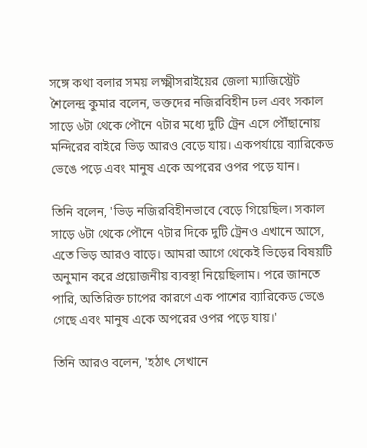সঙ্গে কথা বলার সময় লক্ষ্মীসরাইয়ের জেলা ম্যাজিস্ট্রেট শৈলেন্দ্র কুমার বলেন, ভক্তদের নজিরবিহীন ঢল এবং সকাল সাড়ে ৬টা থেকে পৌনে ৭টার মধ্যে দুটি ট্রেন এসে পৌঁছানোয় মন্দিরের বাইরে ভিড় আরও বেড়ে যায়। একপর্যায়ে ব্যারিকেড ভেঙে পড়ে এবং মানুষ একে অপরের ওপর পড়ে যান।

তিনি বলেন, 'ভিড় নজিরবিহীনভাবে বেড়ে গিয়েছিল। সকাল সাড়ে ৬টা থেকে পৌনে ৭টার দিকে দুটি ট্রেনও এখানে আসে, এতে ভিড় আরও বাড়ে। আমরা আগে থেকেই ভিড়ের বিষয়টি অনুমান করে প্রয়োজনীয় ব্যবস্থা নিয়েছিলাম। পরে জানতে পারি, অতিরিক্ত চাপের কারণে এক পাশের ব্যারিকেড ভেঙে গেছে এবং মানুষ একে অপরের ওপর পড়ে যায়।'

তিনি আরও বলেন, 'হঠাৎ সেখানে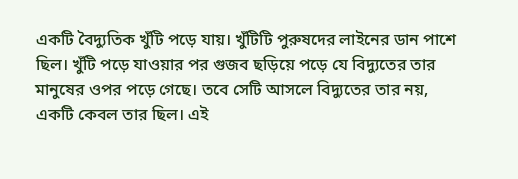একটি বৈদ্যুতিক খুঁটি পড়ে যায়। খুঁটিটি পুরুষদের লাইনের ডান পাশে ছিল। খুঁটি পড়ে যাওয়ার পর গুজব ছড়িয়ে পড়ে যে বিদ্যুতের তার মানুষের ওপর পড়ে গেছে। তবে সেটি আসলে বিদ্যুতের তার নয়, একটি কেবল তার ছিল। এই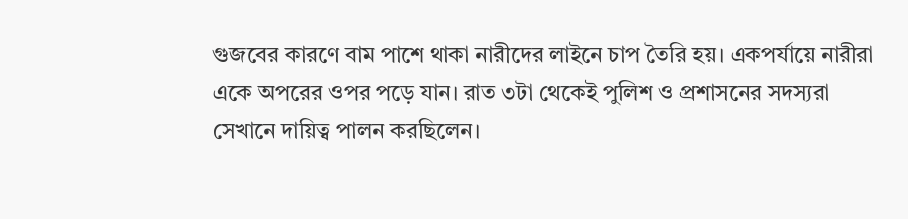গুজবের কারণে বাম পাশে থাকা নারীদের লাইনে চাপ তৈরি হয়। একপর্যায়ে নারীরা একে অপরের ওপর পড়ে যান। রাত ৩টা থেকেই পুলিশ ও প্রশাসনের সদস্যরা সেখানে দায়িত্ব পালন করছিলেন।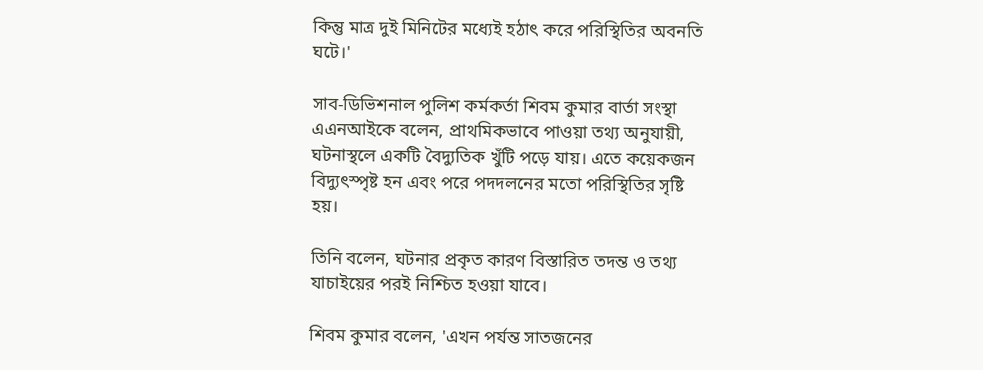কিন্তু মাত্র দুই মিনিটের মধ্যেই হঠাৎ করে পরিস্থিতির অবনতি ঘটে।'

সাব-ডিভিশনাল পুলিশ কর্মকর্তা শিবম কুমার বার্তা সংস্থা এএনআইকে বলেন, প্রাথমিকভাবে পাওয়া তথ্য অনুযায়ী, ঘটনাস্থলে একটি বৈদ্যুতিক খুঁটি পড়ে যায়। এতে কয়েকজন বিদ্যুৎস্পৃষ্ট হন এবং পরে পদদলনের মতো পরিস্থিতির সৃষ্টি হয়।

তিনি বলেন, ঘটনার প্রকৃত কারণ বিস্তারিত তদন্ত ও তথ্য যাচাইয়ের পরই নিশ্চিত হওয়া যাবে।

শিবম কুমার বলেন, 'এখন পর্যন্ত সাতজনের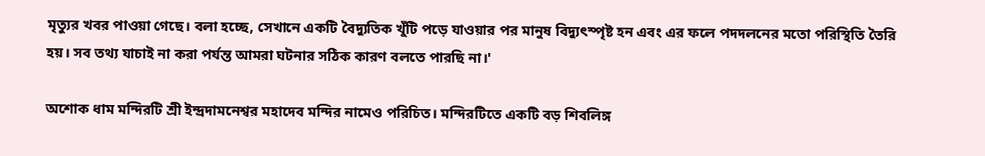মৃত্যুর খবর পাওয়া গেছে। বলা হচ্ছে, সেখানে একটি বৈদ্যুতিক খুঁটি পড়ে যাওয়ার পর মানুষ বিদ্যুৎস্পৃষ্ট হন এবং এর ফলে পদদলনের মতো পরিস্থিতি তৈরি হয়। সব তথ্য যাচাই না করা পর্যন্ত আমরা ঘটনার সঠিক কারণ বলতে পারছি না।'

অশোক ধাম মন্দিরটি শ্রী ইন্দ্রদামনেশ্বর মহাদেব মন্দির নামেও পরিচিত। মন্দিরটিতে একটি বড় শিবলিঙ্গ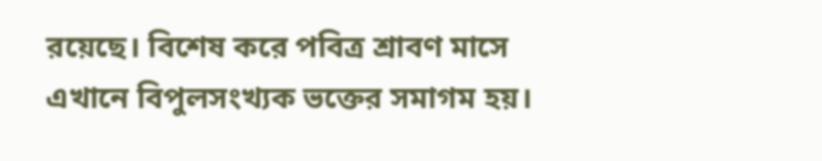রয়েছে। বিশেষ করে পবিত্র শ্রাবণ মাসে এখানে বিপুলসংখ্যক ভক্তের সমাগম হয়।